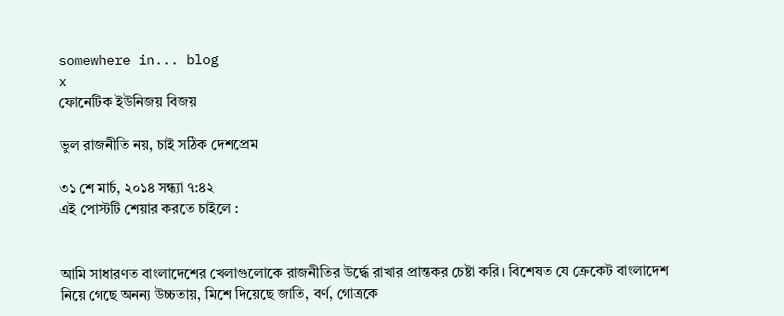somewhere in... blog
x
ফোনেটিক ইউনিজয় বিজয়

ভুল রাজনীতি নয়, চাই সঠিক দেশপ্রেম

৩১ শে মার্চ, ২০১৪ সন্ধ্যা ৭:৪২
এই পোস্টটি শেয়ার করতে চাইলে :


আমি সাধারণত বাংলাদেশের খেলাগুলোকে রাজনীতির উর্দ্ধে রাখার প্রান্তকর চেষ্টা করি। বিশেষত যে ক্রেকেট বাংলাদেশ নিয়ে গেছে অনন্য উচ্চতায়, মিশে দিয়েছে জাতি, বর্ণ, গোত্রকে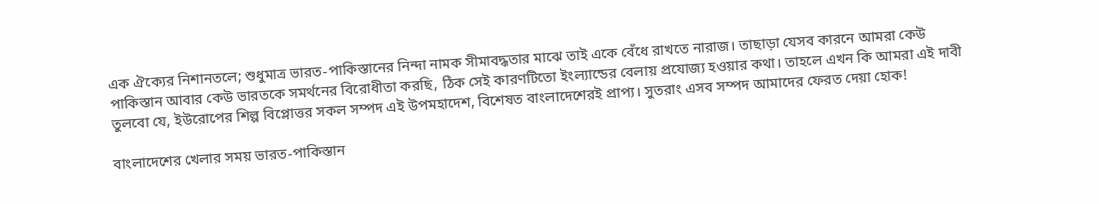এক ঐক্যের নিশানতলে; শুধুমাত্র ভারত-পাকিস্তানের নিন্দা নামক সীমাবদ্ধতার মাঝে তাই একে বেঁধে রাখতে নারাজ। তাছাড়া যেসব কারনে আমরা কেউ পাকিস্তান আবার কেউ ভারতকে সমর্থনের বিরোধীতা করছি, ঠিক সেই কারণটিতো ইংল্যান্ডের বেলায় প্রযোজ্য হওয়ার কথা। তাহলে এখন কি আমরা এই দাবী তুলবো যে, ইউরোপের শিল্প বিপ্লোত্তর সকল সম্পদ এই উপমহাদেশ, বিশেষত বাংলাদেশেরই প্রাপ্য। সুতরাং এসব সম্পদ আমাদের ফেরত দেয়া হোক!

বাংলাদেশের খেলার সময় ভারত-পাকিস্তান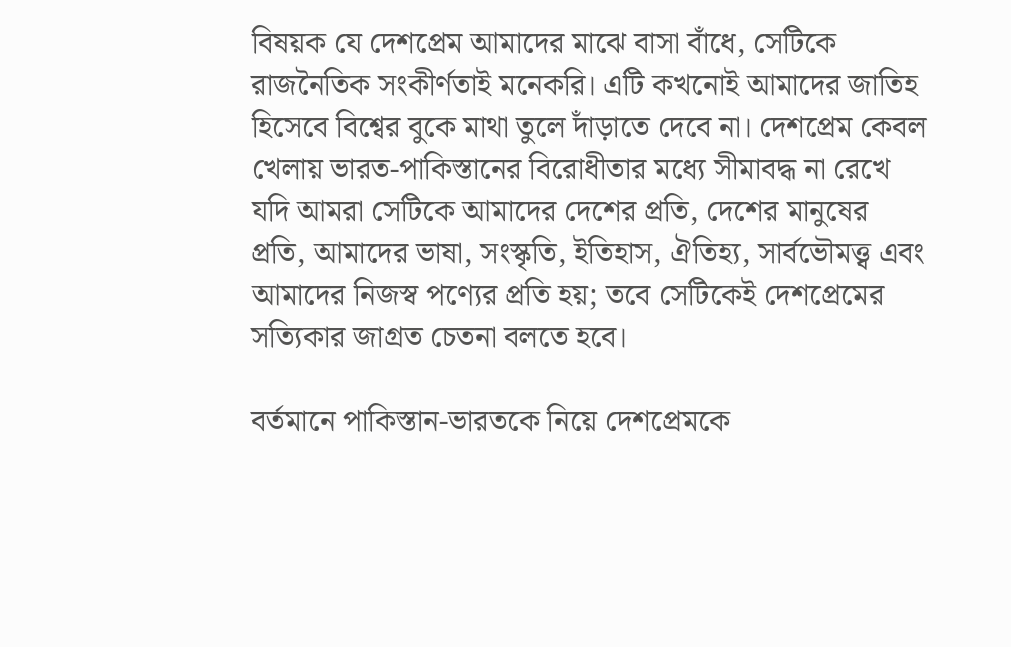বিষয়ক যে দেশপ্রেম আমাদের মাঝে বাসা বাঁধে, সেটিকে রাজনৈতিক সংকীর্ণতাই মনেকরি। এটি কখনোই আমাদের জাতিহ হিসেবে বিশ্বের বুকে মাথা তুলে দাঁড়াতে দেবে না। দেশপ্রেম কেবল খেলায় ভারত-পাকিস্তানের বিরোধীতার মধ্যে সীমাবদ্ধ না রেখে যদি আমরা সেটিকে আমাদের দেশের প্রতি, দেশের মানুষের প্রতি, আমাদের ভাষা, সংস্কৃতি, ইতিহাস, ঐতিহ্য, সার্বভৌমত্ত্ব এবং আমাদের নিজস্ব পণ্যের প্রতি হয়; তবে সেটিকেই দেশপ্রেমের সত্যিকার জাগ্রত চেতনা বলতে হবে।

বর্তমানে পাকিস্তান-ভারতকে নিয়ে দেশপ্রেমকে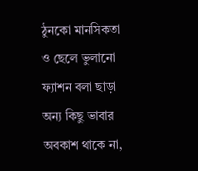ঠুনকো মানসিকতা ও ছেলে ভুলানো ফ্যাশন বলা ছাড়া অন্য কিছু ভাবার অবকাশ থাকে না,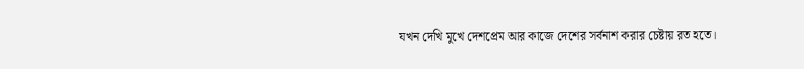যখন দেখি মুখে দেশপ্রেম আর কাজে দেশের সর্বনাশ করার চেষ্টায় রত হতে।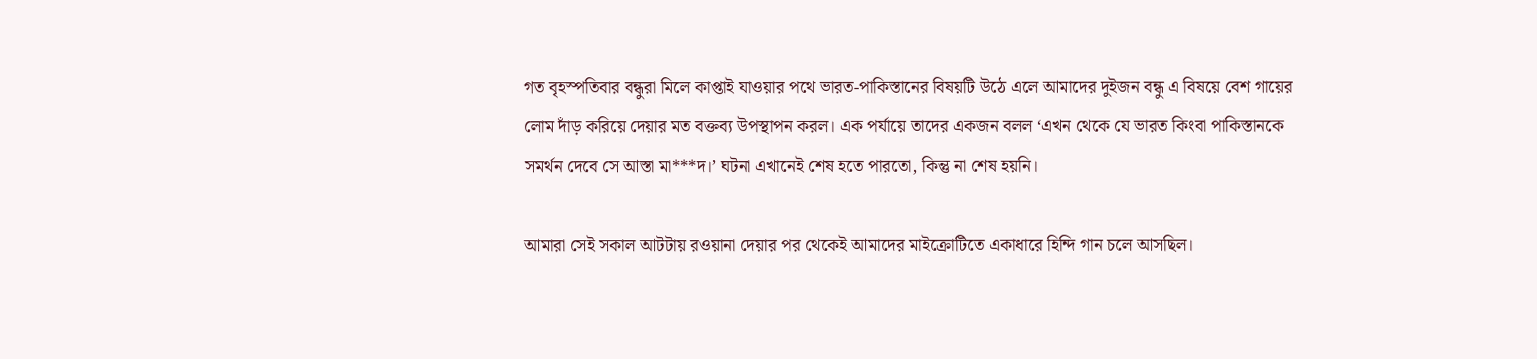গত বৃহস্পতিবার বন্ধুরা মিলে কাপ্তাই যাওয়ার পথে ভারত-পাকিস্তানের বিষয়টি উঠে এলে আমাদের দুইজন বন্ধু এ বিষয়ে বেশ গায়ের লোম দাঁড় করিয়ে দেয়ার মত বক্তব্য উপস্থাপন করল। এক পর্যায়ে তাদের একজন বলল ‘এখন থেকে যে ভারত কিংবা পাকিস্তানকে সমর্থন দেবে সে আস্তা মা***দ।’ ঘটনা এখানেই শেষ হতে পারতো, কিন্তু না শেষ হয়নি।

আমারা সেই সকাল আটটায় রওয়ানা দেয়ার পর থেকেই আমাদের মাইক্রোটিতে একাধারে হিন্দি গান চলে আসছিল।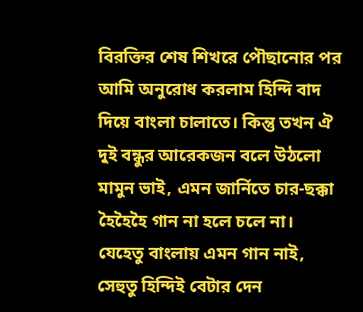বিরক্তির শেষ শিখরে পৌছানোর পর আমি অনুরোধ করলাম হিন্দি বাদ দিয়ে বাংলা চালাতে। কিন্তু তখন ঐ দুই বন্ধুর আরেকজন বলে উঠলো মামুন ভাই, এমন জার্নিতে চার-ছক্কা হৈহৈহৈ গান না হলে চলে না। যেহেতু বাংলায় এমন গান নাই, সেহুতু হিন্দিই বেটার দেন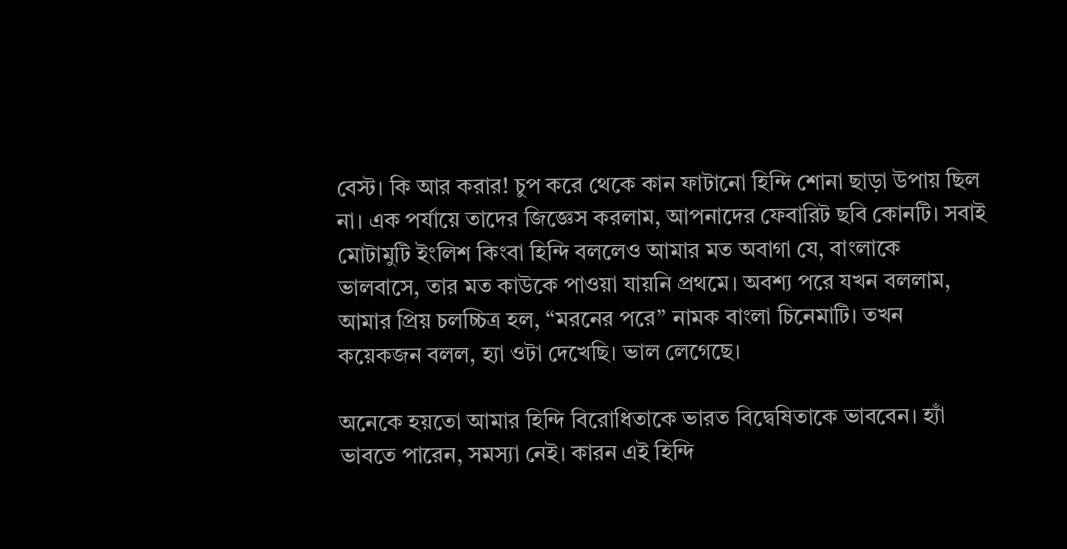বেস্ট। কি আর করার! চুপ করে থেকে কান ফাটানো হিন্দি শোনা ছাড়া উপায় ছিল না। এক পর্যায়ে তাদের জিজ্ঞেস করলাম, আপনাদের ফেবারিট ছবি কোনটি। সবাই মোটামুটি ইংলিশ কিংবা হিন্দি বললেও আমার মত অবাগা যে, বাংলাকে ভালবাসে, তার মত কাউকে পাওয়া যায়নি প্রথমে। অবশ্য পরে যখন বললাম, আমার প্রিয় চলচ্চিত্র হল, “মরনের পরে” নামক বাংলা চিনেমাটি। তখন কয়েকজন বলল, হ্যা ওটা দেখেছি। ভাল লেগেছে।

অনেকে হয়তো আমার হিন্দি বিরোধিতাকে ভারত বিদ্বেষিতাকে ভাববেন। হ্যাঁ ভাবতে পারেন, সমস্যা নেই। কারন এই হিন্দি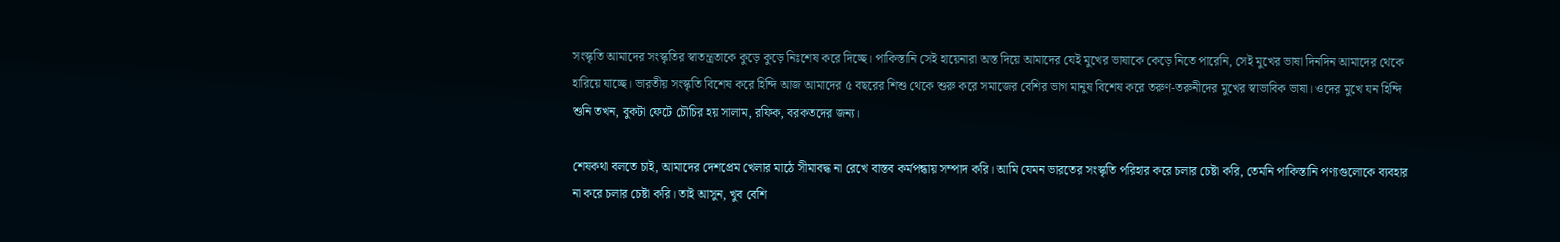সংস্কৃতি আমাদের সংস্কৃতির স্বাতন্ত্রতাকে কুড়ে কুড়ে নিঃশেষ করে দিচ্ছে। পাকিস্তানি সেই হায়েনারা অস্ত দিয়ে আমাদের যেই মুখের ভাষাকে কেড়ে নিতে পারেনি, সেই মুখের ভাষা দিনদিন আমাদের থেকে হারিয়ে যাচ্ছে। ভারতীয় সংস্কৃতি বিশেষ করে হিন্দি আজ আমাদের ৫ বছরের শিশু থেকে শুরু করে সমাজের বেশির ভাগ মানুষ বিশেষ করে তরুণ-তরুনীদের মুখের স্বাভাবিক ভাষা। ওদের মুখে যন হিন্দি শুনি তখন, বুকটা ফেটে চৌচির হয় সালাম, রফিক, বরকতদের জন্য।

শেষকথা বলতে চাই, আমাদের দেশপ্রেম খেলার মাঠে সীমাবদ্ধ না রেখে বাস্তব কর্মপন্ধায় সম্পাদ করি। আমি যেমন ভারতের সংস্কৃতি পরিহার করে চলার চেষ্টা করি, তেমনি পাকিস্তানি পণ্যগুলোকে ব্যবহার না করে চলার চেষ্টা করি। তাই আসুন, খুব বেশি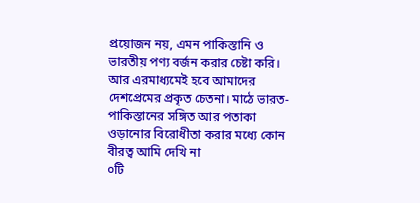প্রয়োজন নয়, এমন পাকিস্তানি ও ভারতীয় পণ্য বর্জন করার চেষ্টা করি। আর এরমাধ্যমেই হবে আমাদের দেশপ্রেমের প্রকৃত চেতনা। মাঠে ভারত-পাকিস্তানের সঙ্গিত আর পতাকা ওড়ানোর বিরোধীতা করার মধ্যে কোন বীরত্ব আমি দেখি না
০টি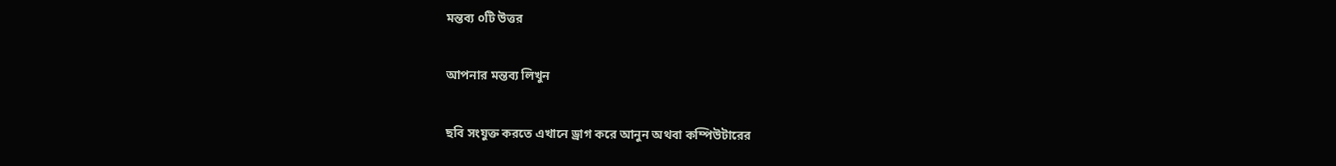মন্তব্য ০টি উত্তর

আপনার মন্তব্য লিখুন

ছবি সংযুক্ত করতে এখানে ড্রাগ করে আনুন অথবা কম্পিউটারের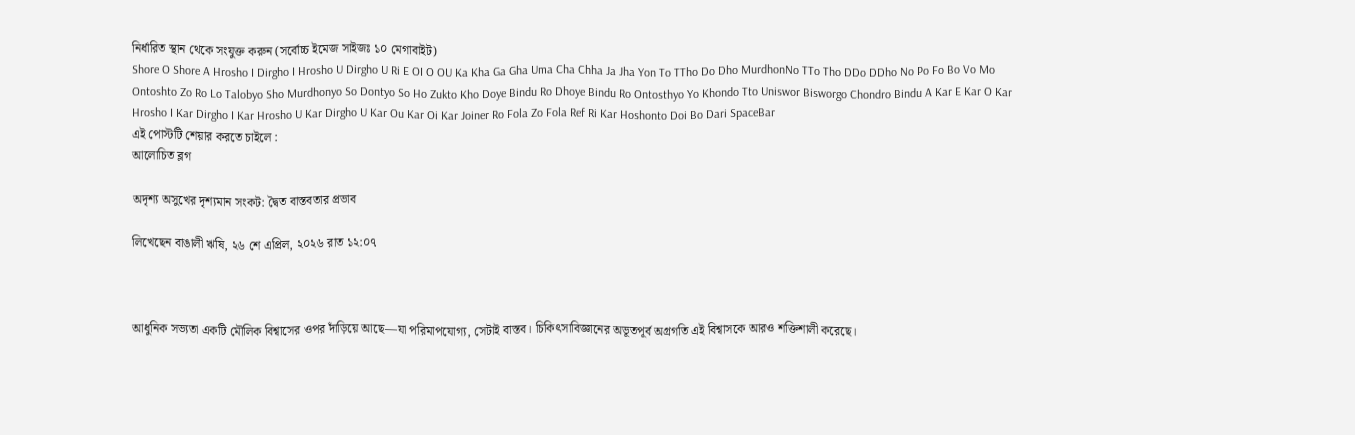নির্ধারিত স্থান থেকে সংযুক্ত করুন (সর্বোচ্চ ইমেজ সাইজঃ ১০ মেগাবাইট)
Shore O Shore A Hrosho I Dirgho I Hrosho U Dirgho U Ri E OI O OU Ka Kha Ga Gha Uma Cha Chha Ja Jha Yon To TTho Do Dho MurdhonNo TTo Tho DDo DDho No Po Fo Bo Vo Mo Ontoshto Zo Ro Lo Talobyo Sho Murdhonyo So Dontyo So Ho Zukto Kho Doye Bindu Ro Dhoye Bindu Ro Ontosthyo Yo Khondo Tto Uniswor Bisworgo Chondro Bindu A Kar E Kar O Kar Hrosho I Kar Dirgho I Kar Hrosho U Kar Dirgho U Kar Ou Kar Oi Kar Joiner Ro Fola Zo Fola Ref Ri Kar Hoshonto Doi Bo Dari SpaceBar
এই পোস্টটি শেয়ার করতে চাইলে :
আলোচিত ব্লগ

অদৃশ্য অসুখের দৃশ্যমান সংকট: দ্বৈত বাস্তবতার প্রভাব

লিখেছেন বাঙালী ঋষি, ২৬ শে এপ্রিল, ২০২৬ রাত ১২:০৭



আধুনিক সভ্যতা একটি মৌলিক বিশ্বাসের ওপর দাঁড়িয়ে আছে—যা পরিমাপযোগ্য, সেটাই বাস্তব। চিকিৎসাবিজ্ঞানের অভূতপূর্ব অগ্রগতি এই বিশ্বাসকে আরও শক্তিশালী করেছে।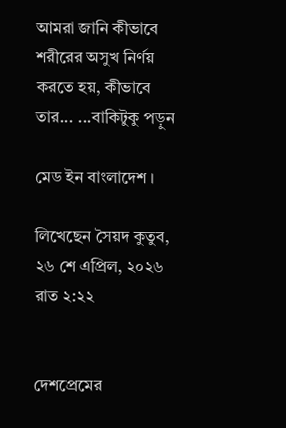আমরা জানি কীভাবে শরীরের অসুখ নির্ণয় করতে হয়, কীভাবে তার... ...বাকিটুকু পড়ুন

মেড ইন বাংলাদেশ ।

লিখেছেন সৈয়দ কুতুব, ২৬ শে এপ্রিল, ২০২৬ রাত ২:২২


দেশপ্রেমের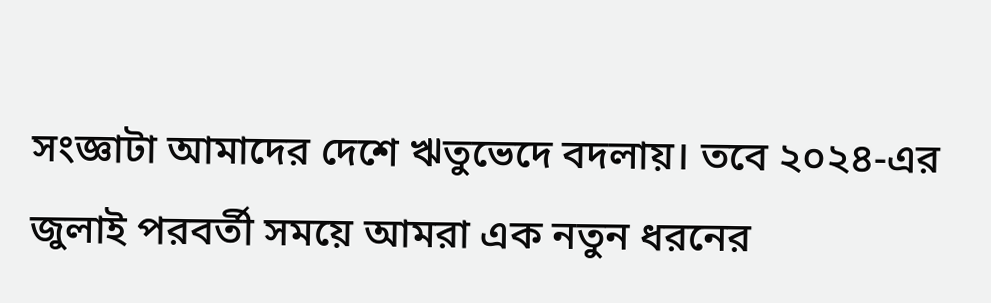সংজ্ঞাটা আমাদের দেশে ঋতুভেদে বদলায়। তবে ২০২৪-এর জুলাই পরবর্তী সময়ে আমরা এক নতুন ধরনের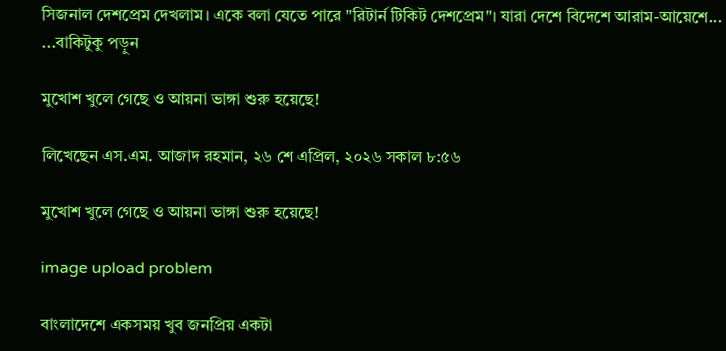সিজনাল দেশপ্রেম দেখলাম। একে বলা যেতে পারে "রিটার্ন টিকিট দেশপ্রেম"। যারা দেশে বিদেশে আরাম-আয়েশে... ...বাকিটুকু পড়ুন

মুখোশ খুলে গেছে ও আয়না ভাঙ্গা শুরু হয়েছে!

লিখেছেন এস.এম. আজাদ রহমান, ২৬ শে এপ্রিল, ২০২৬ সকাল ৮:৫৬

মুখোশ খুলে গেছে ও আয়না ভাঙ্গা শুরু হয়েছে!

image upload problem

বাংলাদেশে একসময় খুব জনপ্রিয় একটা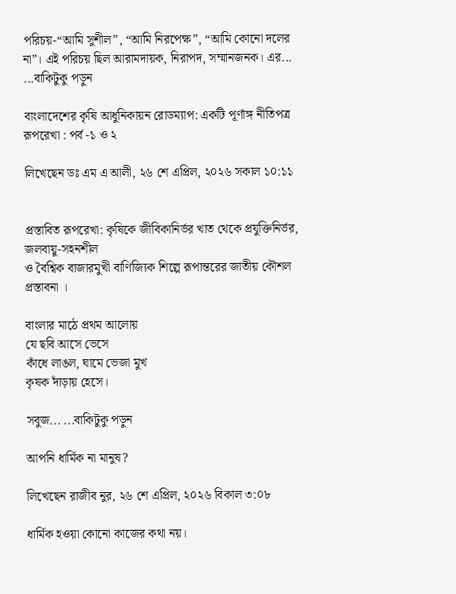পরিচয়-“আমি সুশীল”, “আমি নিরপেক্ষ”, “আমি কোনো দলের না”। এই পরিচয় ছিল আরামদায়ক, নিরাপদ, সম্মানজনক। এর... ...বাকিটুকু পড়ুন

বাংলাদেশের কৃষি আধুনিকায়ন রোডম্যাপ: একটি পূর্ণাঙ্গ নীতিপত্র রূপরেখা : পর্ব -১ ও ২

লিখেছেন ডঃ এম এ আলী, ২৬ শে এপ্রিল, ২০২৬ সকাল ১০:১১


প্রস্তাবিত রূপরেখা: কৃষিকে জীবিকানির্ভর খাত থেকে প্রযুক্তিনির্ভর, জলবায়ু-সহনশীল
ও বৈশ্বিক বাজারমুখী বাণিজ্যিক শিল্পে রূপান্তরের জাতীয় কৌশল প্রস্তাবনা ।

বাংলার মাঠে প্রথম আলোয়
যে ছবি আসে ভেসে
কাঁধে লাঙল, ঘামে ভেজা মুখ
কৃষক দাঁড়ায় হেসে।

সবুজ... ...বাকিটুকু পড়ুন

আপনি ধার্মিক না মানুষ?

লিখেছেন রাজীব নুর, ২৬ শে এপ্রিল, ২০২৬ বিকাল ৩:০৮

ধার্মিক হওয়া কোনো কাজের কথা নয়।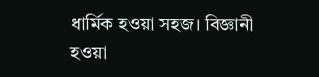ধার্মিক হওয়া সহজ। বিজ্ঞানী হওয়া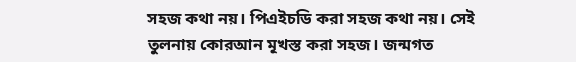সহজ কথা নয়। পিএইচডি করা সহজ কথা নয়। সেই তুলনায় কোরআন মূখস্ত করা সহজ। জন্মগত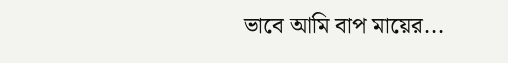ভাবে আমি বাপ মায়ের...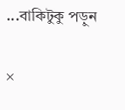...বাকিটুকু পড়ুন

×